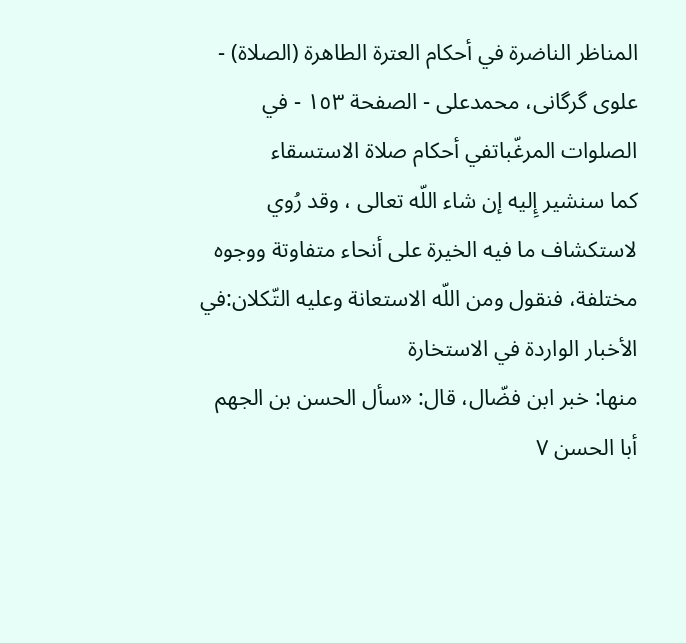المناظر الناضرة في أحکام العترة الطاهرة (الصلاة) - علوی گرگانی، محمدعلی - الصفحة ١٥٣ - في الصلوات المرغّباتفي أحكام صلاة الاستسقاء
كما سنشير إِليه إن شاء اللّه تعالى ، وقد رُوي لاستكشاف ما فيه الخيرة على أنحاء متفاوتة ووجوه مختلفة، فنقول ومن اللّه الاستعانة وعليه التّكلان:في الأخبار الواردة في الاستخارة
منها: خبر ابن فضّال، قال: «سأل الحسن بن الجهم أبا الحسن ٧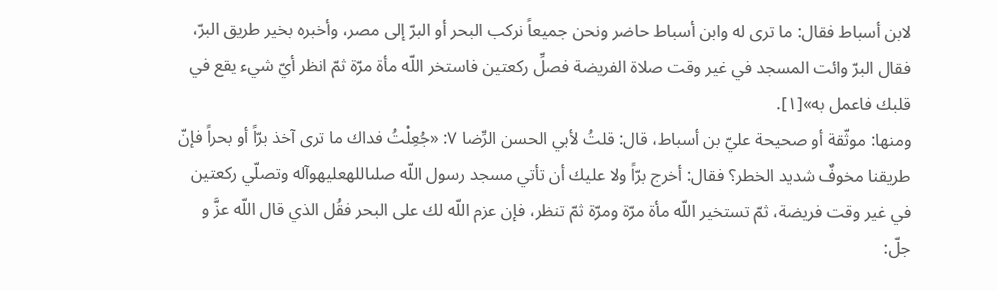لابن أسباط فقال: ما ترى له وابن أسباط حاضر ونحن جميعاً نركب البحر أو البرّ إلى مصر، وأخبره بخير طريق البرّ، فقال البرّ وائت المسجد في غير وقت صلاة الفريضة فصلِّ ركعتين فاستخر اللّه مأة مرّة ثمّ انظر أيّ شيء يقع في قلبك فاعمل به»[١].
ومنها: موثّقة أو صحيحة عليّ بن أسباط، قال: قلتُ لأبي الحسن الرِّضا ٧: «جُعِلْتُ فداك ما ترى آخذ برّاً أو بحراً فإنّ طريقنا مخوفٌ شديد الخطر؟ فقال: أخرج برّاً ولا عليك أن تأتي مسجد رسول اللّه صلىاللهعليهوآله وتصلّي ركعتين في غير وقت فريضة، ثمّ تستخير اللّه مأة مرّة ومرّة ثمّ تنظر، فإن عزم اللّه لك على البحر فقُل الذي قال اللّه عزَّ و جلّ: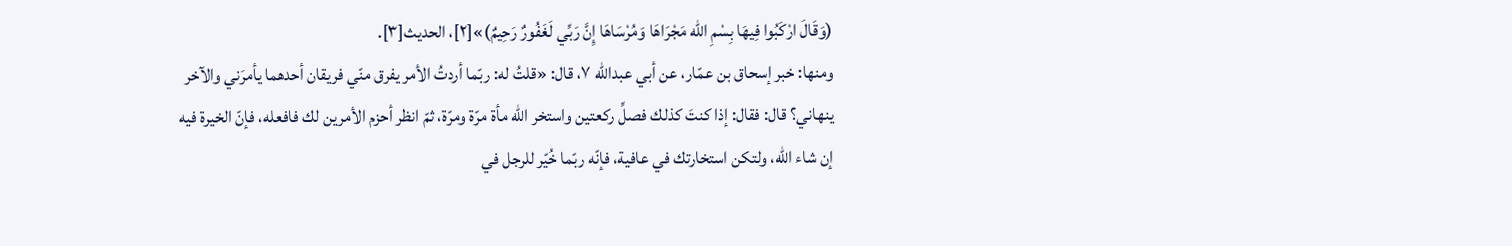(وَقَالَ ارْكَبُوا فِيهَا بِسْمِ اللّه مَجْرَاهَا وَمُرْسَاهَا إِنَّ رَبِّي لَغَفُورٌ رَحِيمٌ)»[٢]، الحديث[٣].
ومنها: خبر إسحاق بن عمّار، عن أبي عبداللّه ٧، قال: «قلتُ له: ربّما أردتُ الأمر يفرق منّي فريقان أحدهما يأمرَني والآخر ينهاني؟ قال: فقال: إذا كنتَ كذلك فصلِّ ركعتين واستخر اللّه مأة مرّة ومرّة، ثمّ انظر أحزم الأمرين لك فافعله، فإنّ الخيرة فيه إن شاء اللّه، ولتكن استخارتك في عافية، فإنّه ربّما خُيّر للرجل في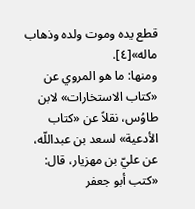قطع يده وموت ولده وذهاب ماله»[٤].
ومنها: ما هو المروي عن «كتاب الاستخارات» لابن طاوُس، نقلاً عن «كتاب الأدعية» لسعد بن عبداللّه، عن عليّ بن مهزيار، قال: «كتب أبو جعفر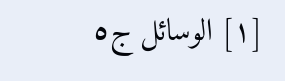[١] الوسائل ج٥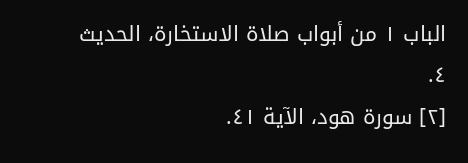الباب ١ من أبواب صلاة الاستخارة، الحديث ٤.
[٢] سورة هود، الآية ٤١.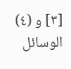[٣] و (٤) الوسائل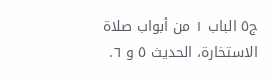ج٥ الباب ١ من أبواب صلاة الاستخارة، الحديث ٥ و ٦.